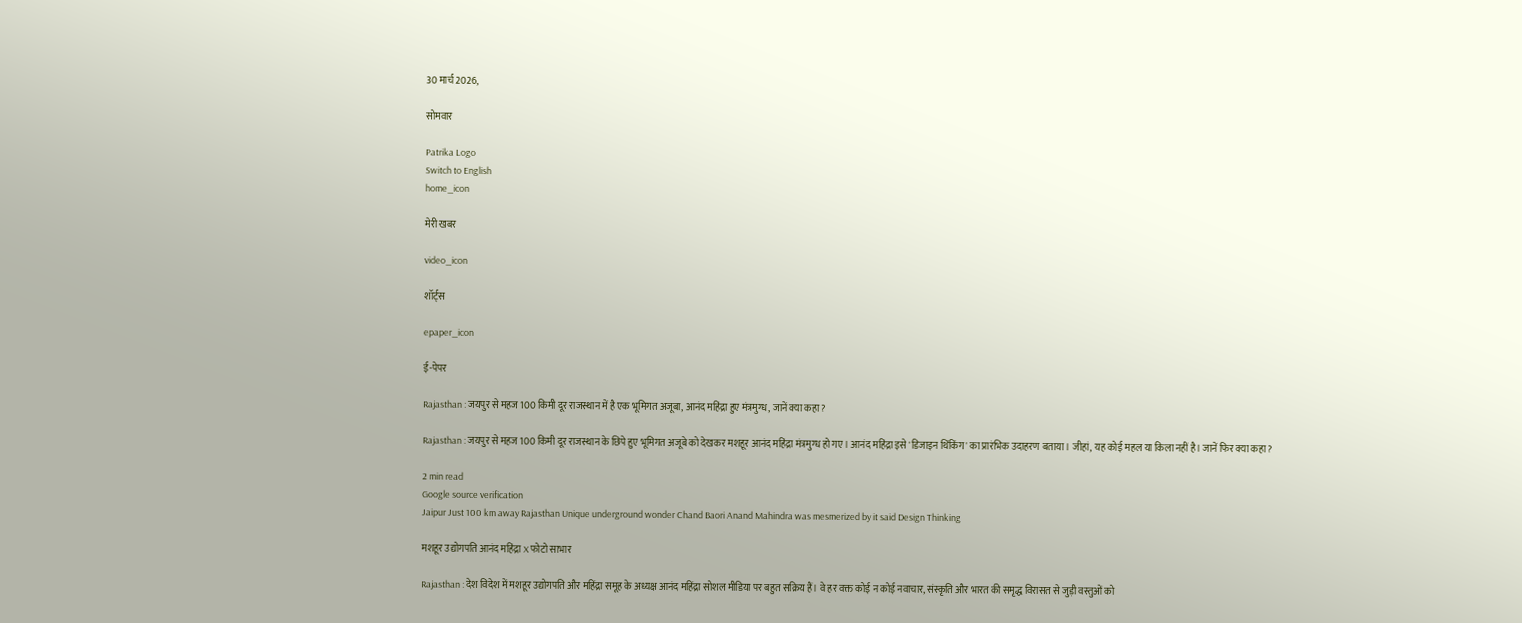30 मार्च 2026,

सोमवार

Patrika Logo
Switch to English
home_icon

मेरी खबर

video_icon

शॉर्ट्स

epaper_icon

ई-पेपर

Rajasthan : जयपुर से महज 100 किमी दूर राजस्थान में है एक भूमिगत अजूबा, आनंद महिंद्रा हुए मंत्रमुग्ध, जानें क्या कहा?

Rajasthan : जयपुर से महज 100 किमी दूर राजस्थान के छिपे हुए भूमिगत अजूबे को देखकर मशहूर आनंद महिंद्रा मंत्रमुग्ध हो गए। आनंद महिंद्रा इसे 'डिजाइन थिंकिंग' का प्रारंभिक उदाहरण बताया। जीहां, यह कोई महल या किला नहीं है। जानें फिर क्या कहा?

2 min read
Google source verification
Jaipur Just 100 km away Rajasthan Unique underground wonder Chand Baori Anand Mahindra was mesmerized by it said Design Thinking

मशहूर उद्योगपति आनंद महिंद्रा X फोटो साभार

Rajasthan : देश विदेश में मशहूर उद्योगपति और महिंद्रा समूह के अध्यक्ष आनंद महिंद्रा सोशल मीडिया पर बहुत सक्रिय हैं। वे हर वक्त कोई न कोई नवाचार, संस्कृति और भारत की समृद्ध विरासत से जुड़ी वस्तुओं को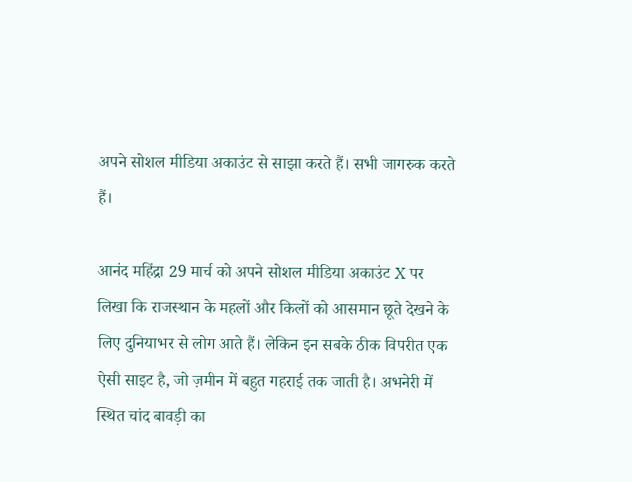अपने सोशल मीडिया अकाउंट से साझा करते हैं। सभी जागरुक करते हैं।

आनंद महिंद्रा 29 मार्च को अपने सोशल मीडिया अकाउंट X पर लिखा कि राजस्थान के महलों और किलों को आसमान छूते देखने के लिए दुनियाभर से लोग आते हैं। लेकिन इन सबके ठीक विपरीत एक ऐसी साइट है, जो ज़मीन में बहुत गहराई तक जाती है। अभनेरी में स्थित चांद बावड़ी का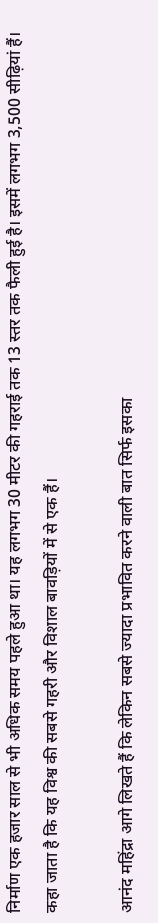निर्माण एक हजार साल से भी अधिक समय पहले हुआ था। यह लगभग 30 मीटर की गहराई तक 13 स्तर तक फैली हुई है। इसमें लगभग 3,500 सीढ़ियां हैं। कहा जाता है कि यह विश्व की सबसे गहरी और विशाल बावड़ियों में से एक हैं।

आनंद महिंद्रा आगे लिखते हैं कि लेकिन सबसे ज्यादा प्रभावित करने वाली बात सिर्फ इसका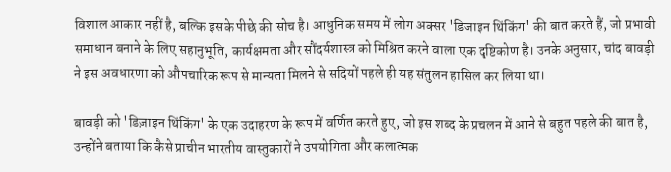विशाल आकार नहीं है, बल्कि इसके पीछे की सोच है। आधुनिक समय में लोग अक्सर 'डिजाइन थिंकिंग' की बात करते हैं, जो प्रभावी समाधान बनाने के लिए सहानुभूति, कार्यक्षमता और सौंदर्यशास्त्र को मिश्रित करने वाला एक दृष्टिकोण है। उनके अनुसार, चांद बावड़ी ने इस अवधारणा को औपचारिक रूप से मान्यता मिलने से सदियों पहले ही यह संतुलन हासिल कर लिया था।

बावड़ी को 'डिज़ाइन थिंकिंग' के एक उदाहरण के रूप में वर्णित करते हुए, जो इस शब्द के प्रचलन में आने से बहुत पहले की बात है, उन्होंने बताया कि कैसे प्राचीन भारतीय वास्तुकारों ने उपयोगिता और कलात्मक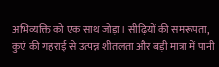अभिव्यक्ति को एक साथ जोड़ा। सीढ़ियों की समरूपता, कुएं की गहराई से उत्पन्न शीतलता और बड़ी मात्रा में पानी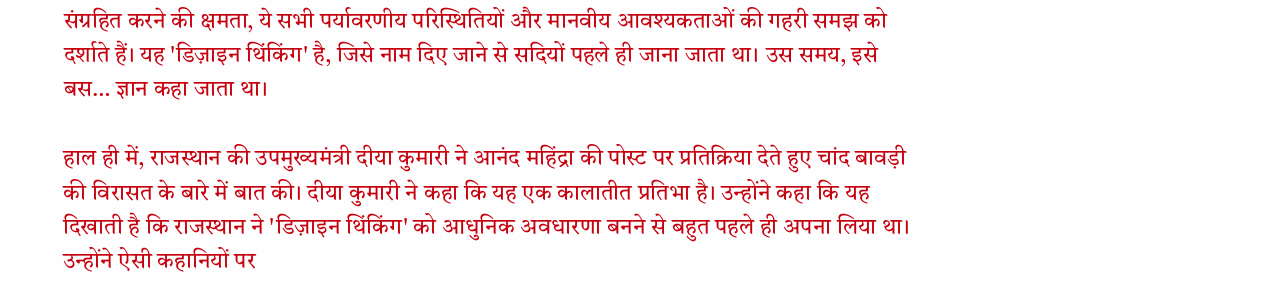संग्रहित करने की क्षमता, ये सभी पर्यावरणीय परिस्थितियों और मानवीय आवश्यकताओं की गहरी समझ को दर्शाते हैं। यह 'डिज़ाइन थिंकिंग' है, जिसे नाम दिए जाने से सदियों पहले ही जाना जाता था। उस समय, इसे बस… ज्ञान कहा जाता था।

हाल ही में, राजस्थान की उपमुख्यमंत्री दीया कुमारी ने आनंद महिंद्रा की पोस्ट पर प्रतिक्रिया देते हुए चांद बावड़ी की विरासत के बारे में बात की। दीया कुमारी ने कहा कि यह एक कालातीत प्रतिभा है। उन्होंने कहा कि यह दिखाती है कि राजस्थान ने 'डिज़ाइन थिंकिंग' को आधुनिक अवधारणा बनने से बहुत पहले ही अपना लिया था। उन्होंने ऐसी कहानियों पर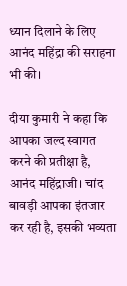ध्यान दिलाने के लिए आनंद महिंद्रा की सराहना भी की।

दीया कुमारी ने कहा कि आपका जल्द स्वागत करने की प्रतीक्षा है, आनंद महिंद्राजी। चांद बावड़ी आपका इंतजार कर रही है, इसकी भव्यता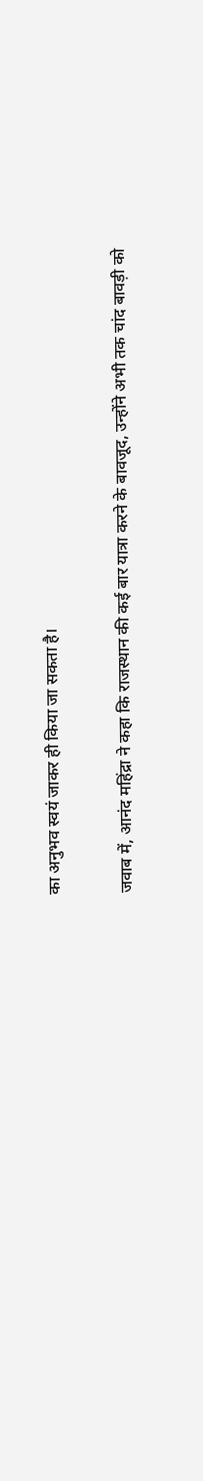का अनुभव स्वयं जाकर ही किया जा सकता है।

जवाब में, आनंद महिंद्रा ने कहा कि राजस्थान की कई बार यात्रा करने के बावजूद, उन्होंने अभी तक चांद बावड़ी को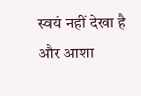स्वयं नहीं देखा है और आशा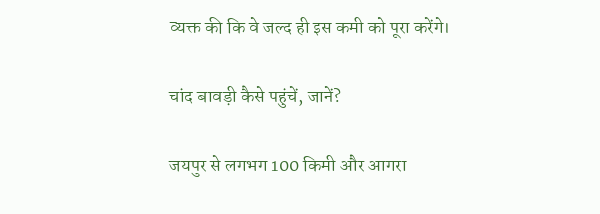व्यक्त की कि वे जल्द ही इस कमी को पूरा करेंगे।

चांद बावड़ी कैसे पहुंचें, जानें?

जयपुर से लगभग 100 किमी और आगरा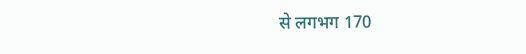से लगभग 170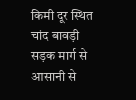किमी दूर स्थित चांद बावड़ी सड़क मार्ग से आसानी से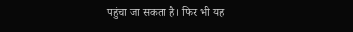पहुंचा जा सकता है। फिर भी यह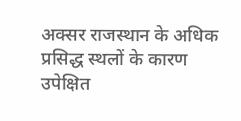अक्सर राजस्थान के अधिक प्रसिद्ध स्थलों के कारण उपेक्षित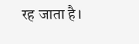रह जाता है।